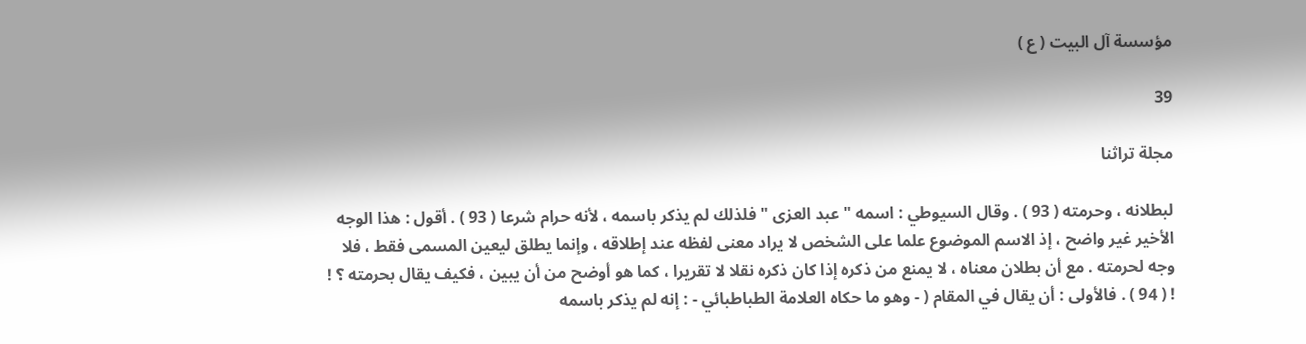مؤسسة آل البيت ( ع )

39

مجلة تراثنا

لبطلانه ، وحرمته ( 93 ) . وقال السيوطي : اسمه " عبد العزى " فلذلك لم يذكر باسمه ، لأنه حرام شرعا ( 93 ) . أقول : هذا الوجه الأخير غير واضح ، إذ الاسم الموضوع علما على الشخص لا يراد معنى لفظه عند إطلاقه ، وإنما يطلق ليعين المسمى فقط ، فلا وجه لحرمته . مع أن بطلان معناه ، لا يمنع من ذكره إذا كان ذكره نقلا لا تقريرا ، كما هو أوضح من أن يبين ، فكيف يقال بحرمته ؟ ! ! ( 94 ) . فالأولى : أن يقال في المقام ( - وهو ما حكاه العلامة الطباطبائي - : إنه لم يذكر باسمه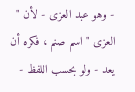- وهو عبد العزى - لأن " العزى " اسم صنم ، فكره أن يعد - ولو بحسب اللفظ -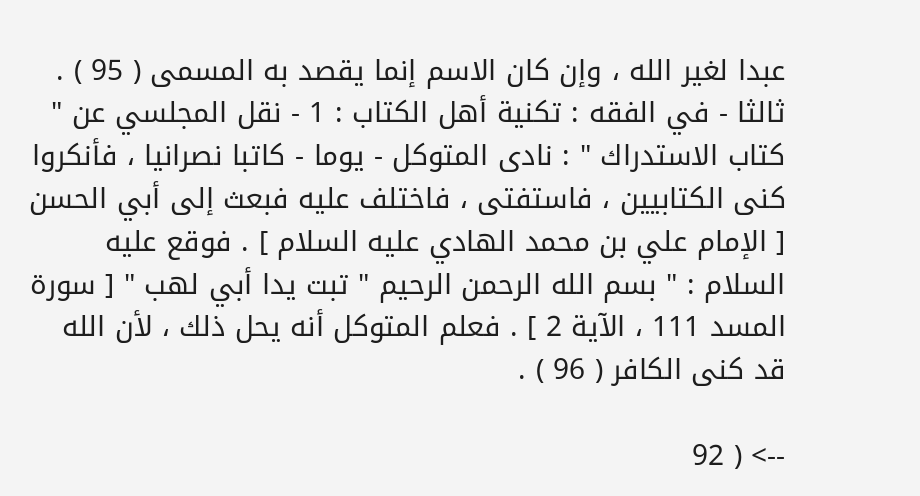عبدا لغير الله ، وإن كان الاسم إنما يقصد به المسمى ( 95 ) . ثالثا - في الفقه : تكنية أهل الكتاب : 1 - نقل المجلسي عن " كتاب الاستدراك " : نادى المتوكل - يوما - كاتبا نصرانيا ، فأنكروا كنى الكتابيين ، فاستفتى ، فاختلف عليه فبعث إلى أبي الحسن [ الإمام علي بن محمد الهادي عليه السلام ] . فوقع عليه السلام : " بسم الله الرحمن الرحيم " تبت يدا أبي لهب " [ سورة المسد 111 ، الآية 2 ] . فعلم المتوكل أنه يحل ذلك ، لأن الله قد كنى الكافر ( 96 ) .

--> ( 92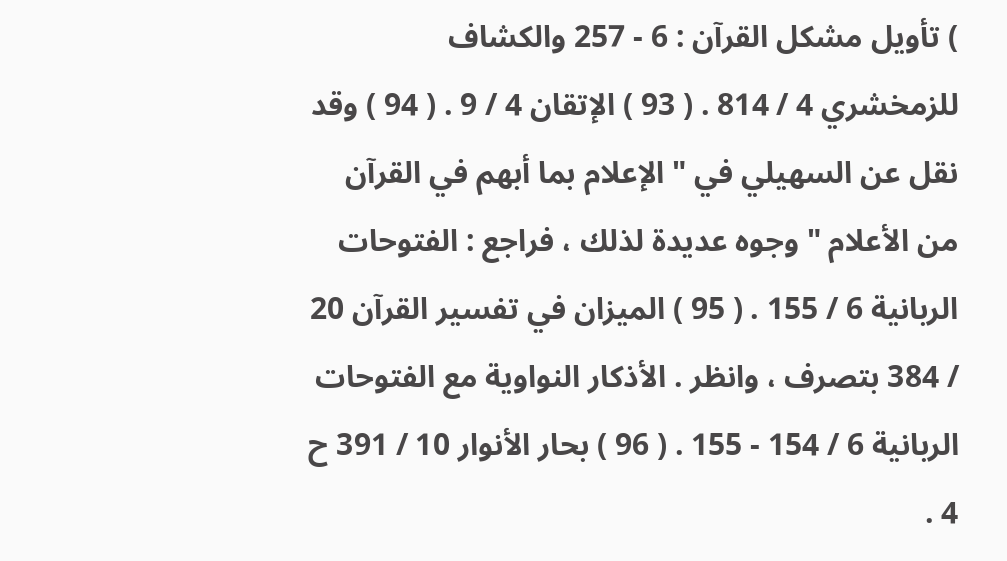) تأويل مشكل القرآن : 6 - 257 والكشاف للزمخشري 4 / 814 . ( 93 ) الإتقان 4 / 9 . ( 94 ) وقد نقل عن السهيلي في " الإعلام بما أبهم في القرآن من الأعلام " وجوه عديدة لذلك ، فراجع : الفتوحات الربانية 6 / 155 . ( 95 ) الميزان في تفسير القرآن 20 / 384 بتصرف ، وانظر . الأذكار النواوية مع الفتوحات الربانية 6 / 154 - 155 . ( 96 ) بحار الأنوار 10 / 391 ح 4 .